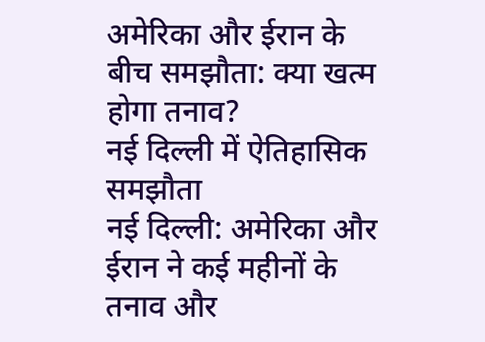अमेरिका और ईरान के बीच समझौता: क्या खत्म होगा तनाव?
नई दिल्ली में ऐतिहासिक समझौता
नई दिल्ली: अमेरिका और ईरान ने कई महीनों के तनाव और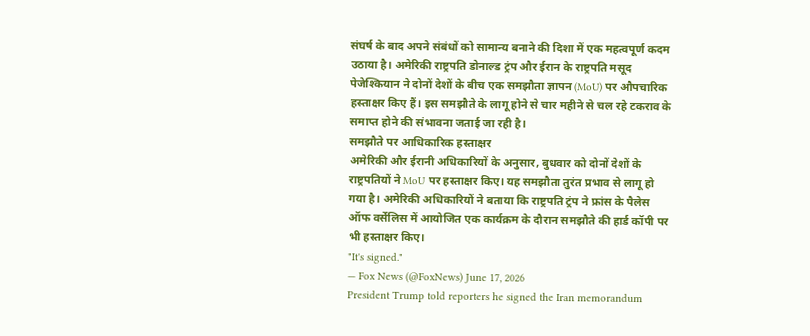संघर्ष के बाद अपने संबंधों को सामान्य बनाने की दिशा में एक महत्वपूर्ण कदम उठाया है। अमेरिकी राष्ट्रपति डोनाल्ड ट्रंप और ईरान के राष्ट्रपति मसूद पेजेश्कियान ने दोनों देशों के बीच एक समझौता ज्ञापन (MoU) पर औपचारिक हस्ताक्षर किए हैं। इस समझौते के लागू होने से चार महीने से चल रहे टकराव के समाप्त होने की संभावना जताई जा रही है।
समझौते पर आधिकारिक हस्ताक्षर
अमेरिकी और ईरानी अधिकारियों के अनुसार, बुधवार को दोनों देशों के राष्ट्रपतियों ने MoU पर हस्ताक्षर किए। यह समझौता तुरंत प्रभाव से लागू हो गया है। अमेरिकी अधिकारियों ने बताया कि राष्ट्रपति ट्रंप ने फ्रांस के पैलेस ऑफ वर्सेलिस में आयोजित एक कार्यक्रम के दौरान समझौते की हार्ड कॉपी पर भी हस्ताक्षर किए।
"It's signed."
— Fox News (@FoxNews) June 17, 2026
President Trump told reporters he signed the Iran memorandum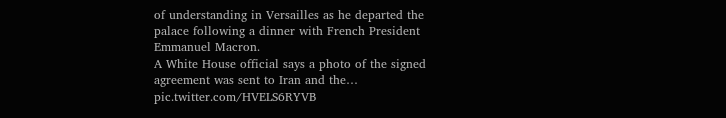of understanding in Versailles as he departed the palace following a dinner with French President Emmanuel Macron.
A White House official says a photo of the signed agreement was sent to Iran and the… pic.twitter.com/HVELS6RYVB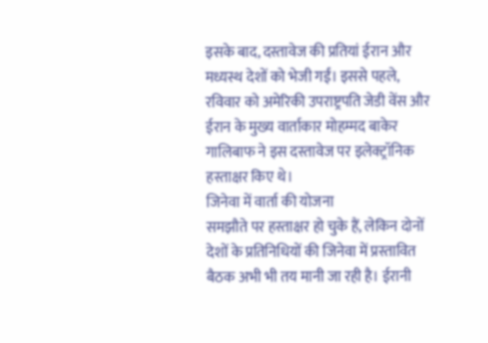इसके बाद, दस्तावेज की प्रतियां ईरान और मध्यस्थ देशों को भेजी गईं। इससे पहले, रविवार को अमेरिकी उपराष्ट्रपति जेडी वेंस और ईरान के मुख्य वार्ताकार मोहम्मद बाकेर गालिबाफ ने इस दस्तावेज पर इलेक्ट्रॉनिक हस्ताक्षर किए थे।
जिनेवा में वार्ता की योजना
समझौते पर हस्ताक्षर हो चुके हैं, लेकिन दोनों देशों के प्रतिनिधियों की जिनेवा में प्रस्तावित बैठक अभी भी तय मानी जा रही है। ईरानी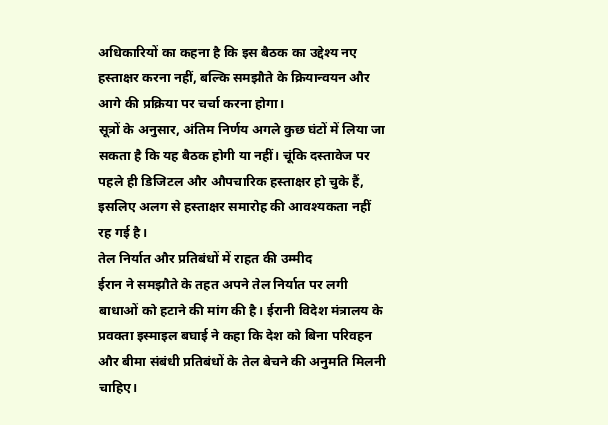अधिकारियों का कहना है कि इस बैठक का उद्देश्य नए हस्ताक्षर करना नहीं, बल्कि समझौते के क्रियान्वयन और आगे की प्रक्रिया पर चर्चा करना होगा।
सूत्रों के अनुसार, अंतिम निर्णय अगले कुछ घंटों में लिया जा सकता है कि यह बैठक होगी या नहीं। चूंकि दस्तावेज पर पहले ही डिजिटल और औपचारिक हस्ताक्षर हो चुके हैं, इसलिए अलग से हस्ताक्षर समारोह की आवश्यकता नहीं रह गई है।
तेल निर्यात और प्रतिबंधों में राहत की उम्मीद
ईरान ने समझौते के तहत अपने तेल निर्यात पर लगी बाधाओं को हटाने की मांग की है। ईरानी विदेश मंत्रालय के प्रवक्ता इस्माइल बघाई ने कहा कि देश को बिना परिवहन और बीमा संबंधी प्रतिबंधों के तेल बेचने की अनुमति मिलनी चाहिए।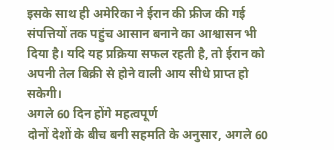इसके साथ ही अमेरिका ने ईरान की फ्रीज की गई संपत्तियों तक पहुंच आसान बनाने का आश्वासन भी दिया है। यदि यह प्रक्रिया सफल रहती है, तो ईरान को अपनी तेल बिक्री से होने वाली आय सीधे प्राप्त हो सकेगी।
अगले 60 दिन होंगे महत्वपूर्ण
दोनों देशों के बीच बनी सहमति के अनुसार, अगले 60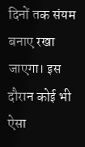दिनों तक संयम बनाए रखा जाएगा। इस दौरान कोई भी ऐसा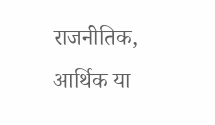राजनीतिक, आर्थिक या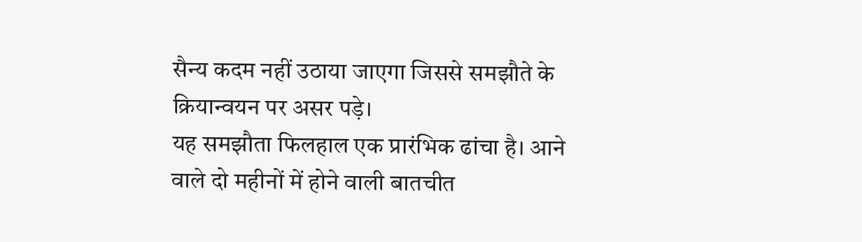सैन्य कदम नहीं उठाया जाएगा जिससे समझौते के क्रियान्वयन पर असर पड़े।
यह समझौता फिलहाल एक प्रारंभिक ढांचा है। आने वाले दो महीनों में होने वाली बातचीत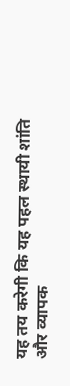यह तय करेगी कि यह पहल स्थायी शांति और व्यापक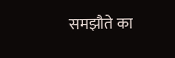समझौते का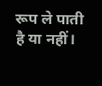रूप ले पाती है या नहीं।